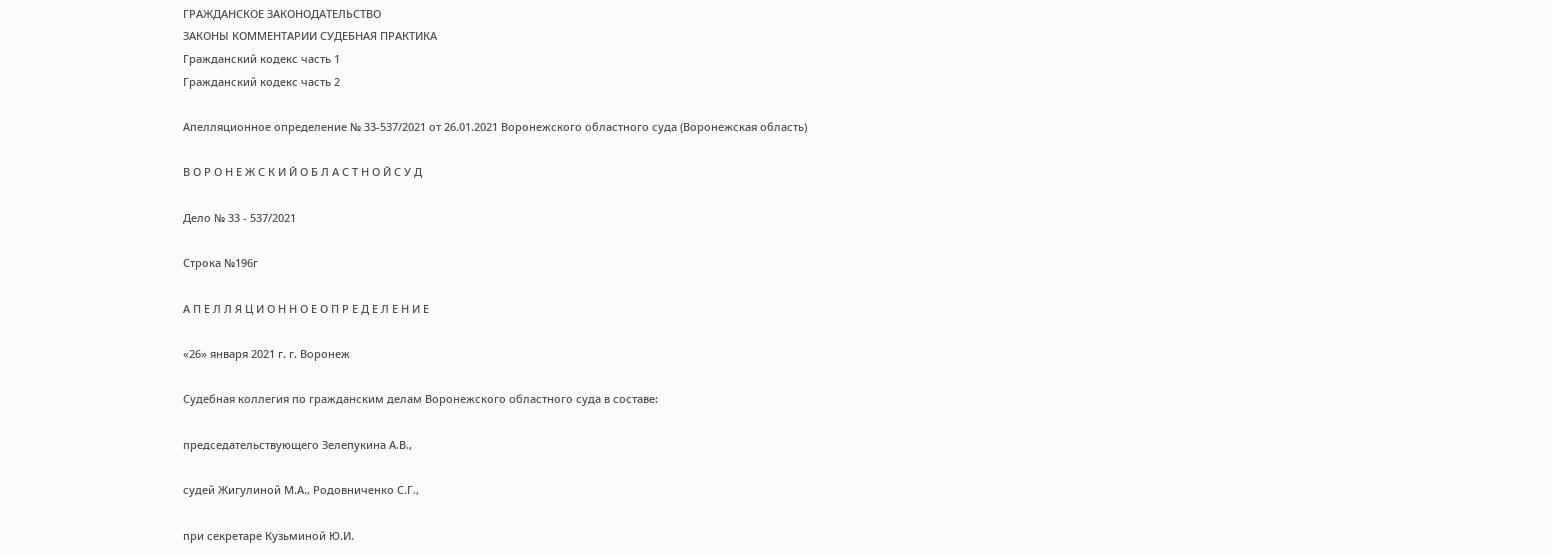ГРАЖДАНСКОЕ ЗАКОНОДАТЕЛЬСТВО
ЗАКОНЫ КОММЕНТАРИИ СУДЕБНАЯ ПРАКТИКА
Гражданский кодекс часть 1
Гражданский кодекс часть 2

Апелляционное определение № 33-537/2021 от 26.01.2021 Воронежского областного суда (Воронежская область)

В О Р О Н Е Ж С К И Й О Б Л А С Т Н О Й С У Д

Дело № 33 - 537/2021

Строка №196г

А П Е Л Л Я Ц И О Н Н О Е О П Р Е Д Е Л Е Н И Е

«26» января 2021 г. г. Воронеж

Судебная коллегия по гражданским делам Воронежского областного суда в составе:

председательствующего Зелепукина А.В.,

судей Жигулиной М.А., Родовниченко С.Г.,

при секретаре Кузьминой Ю.И.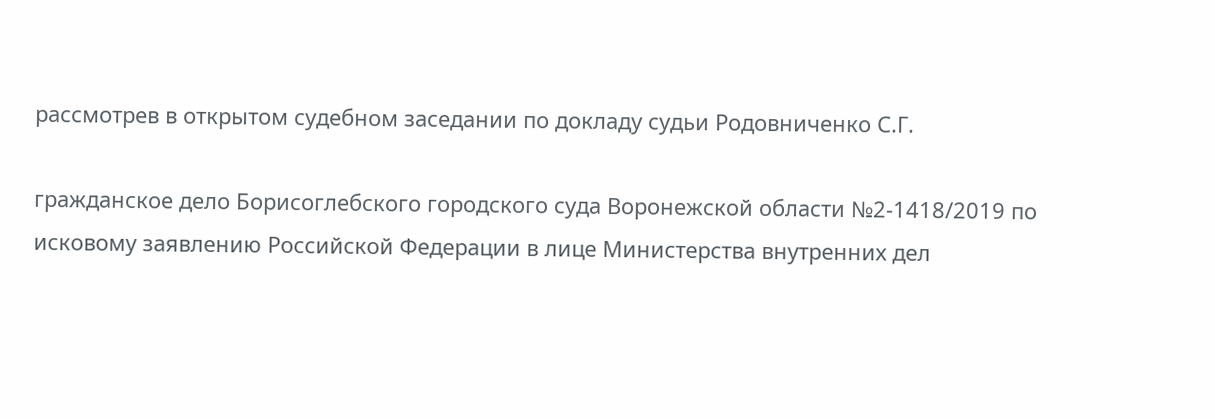рассмотрев в открытом судебном заседании по докладу судьи Родовниченко С.Г.

гражданское дело Борисоглебского городского суда Воронежской области №2-1418/2019 по исковому заявлению Российской Федерации в лице Министерства внутренних дел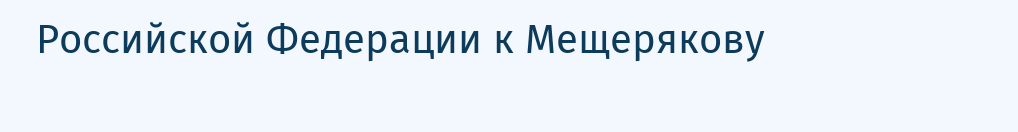Российской Федерации к Мещерякову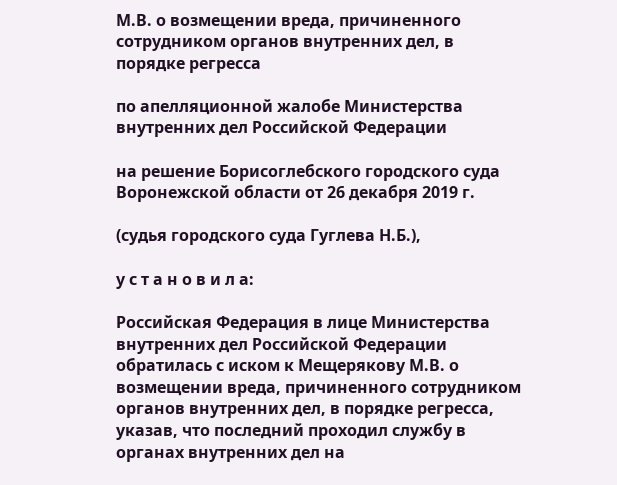М.В. о возмещении вреда, причиненного сотрудником органов внутренних дел, в порядке регресса

по апелляционной жалобе Министерства внутренних дел Российской Федерации

на решение Борисоглебского городского суда Воронежской области от 26 декабря 2019 г.

(судья городского суда Гуглева Н.Б.),

у с т а н о в и л а:

Российская Федерация в лице Министерства внутренних дел Российской Федерации обратилась с иском к Мещерякову М.В. о возмещении вреда, причиненного сотрудником органов внутренних дел, в порядке регресса, указав, что последний проходил службу в органах внутренних дел на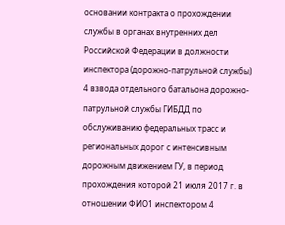основании контракта о прохождении службы в органах внутренних дел Российской Федерации в должности инспектора (дорожно-патрульной службы) 4 взвода отдельного батальона дорожно-патрульной службы ГИБДД по обслуживанию федеральных трасс и региональных дорог с интенсивным дорожным движением ГУ, в период прохождения которой 21 июля 2017 г. в отношении ФИО1 инспектором 4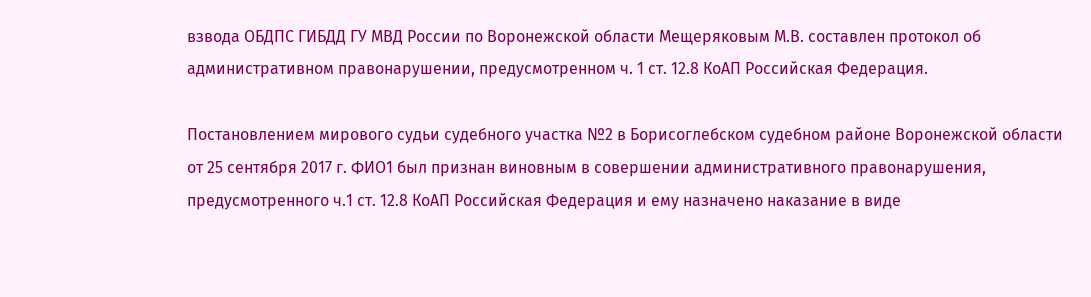взвода ОБДПС ГИБДД ГУ МВД России по Воронежской области Мещеряковым М.В. составлен протокол об административном правонарушении, предусмотренном ч. 1 ст. 12.8 КоАП Российская Федерация.

Постановлением мирового судьи судебного участка №2 в Борисоглебском судебном районе Воронежской области от 25 сентября 2017 г. ФИО1 был признан виновным в совершении административного правонарушения, предусмотренного ч.1 ст. 12.8 КоАП Российская Федерация и ему назначено наказание в виде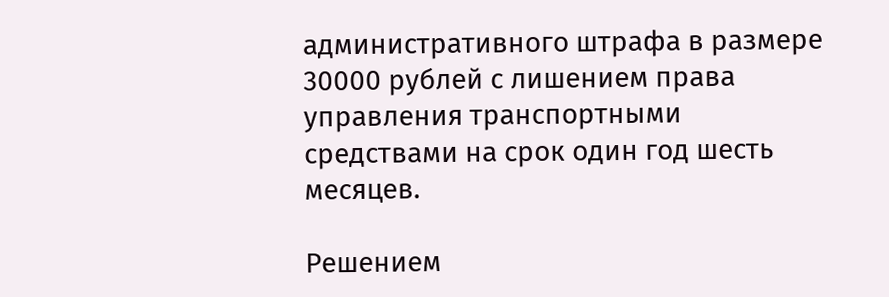административного штрафа в размере 30000 рублей с лишением права управления транспортными средствами на срок один год шесть месяцев.

Решением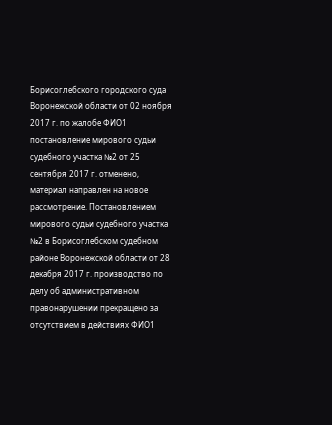Борисоглебского городского суда Воронежской области от 02 ноября 2017 г. по жалобе ФИО1 постановление мирового судьи судебного участка №2 от 25 сентября 2017 г. отменено, материал направлен на новое рассмотрение. Постановлением мирового судьи судебного участка №2 в Борисоглебском судебном районе Воронежской области от 28 декабря 2017 г. производство по делу об административном правонарушении прекращено за отсутствием в действиях ФИО1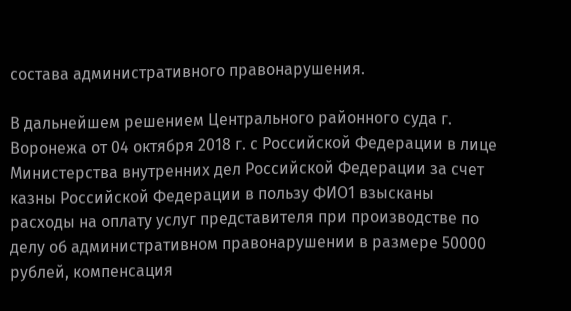состава административного правонарушения.

В дальнейшем решением Центрального районного суда г. Воронежа от 04 октября 2018 г. с Российской Федерации в лице Министерства внутренних дел Российской Федерации за счет казны Российской Федерации в пользу ФИО1 взысканы расходы на оплату услуг представителя при производстве по делу об административном правонарушении в размере 50000 рублей, компенсация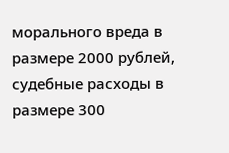морального вреда в размере 2000 рублей, судебные расходы в размере 300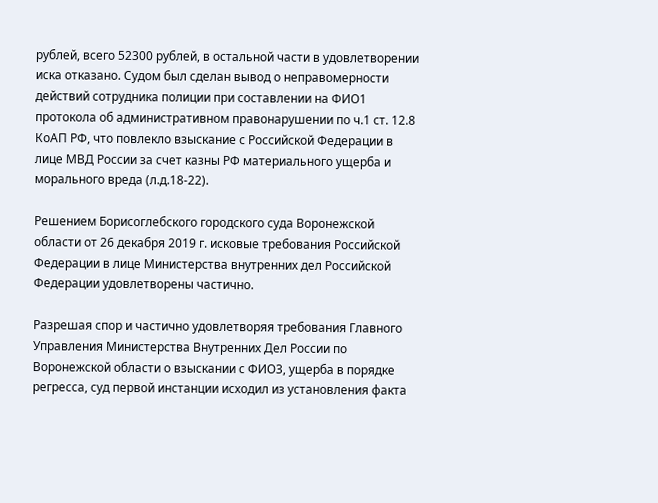рублей, всего 52300 рублей, в остальной части в удовлетворении иска отказано. Судом был сделан вывод о неправомерности действий сотрудника полиции при составлении на ФИО1 протокола об административном правонарушении по ч.1 ст. 12.8 КоАП РФ, что повлекло взыскание с Российской Федерации в лице МВД России за счет казны РФ материального ущерба и морального вреда (л.д.18-22).

Решением Борисоглебского городского суда Воронежской области от 26 декабря 2019 г. исковые требования Российской Федерации в лице Министерства внутренних дел Российской Федерации удовлетворены частично.

Разрешая спор и частично удовлетворяя требования Главного Управления Министерства Внутренних Дел России по Воронежской области о взыскании с ФИО3, ущерба в порядке регресса, суд первой инстанции исходил из установления факта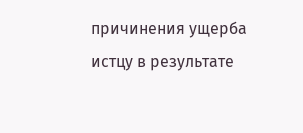причинения ущерба истцу в результате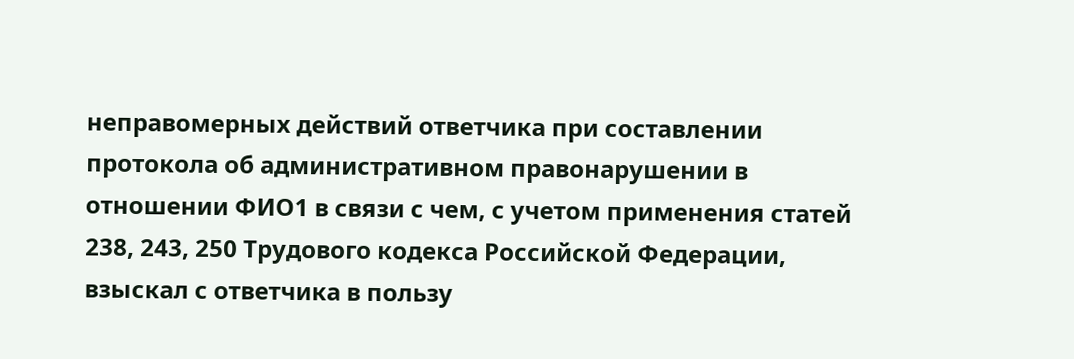неправомерных действий ответчика при составлении протокола об административном правонарушении в отношении ФИО1 в связи с чем, с учетом применения статей 238, 243, 250 Трудового кодекса Российской Федерации, взыскал с ответчика в пользу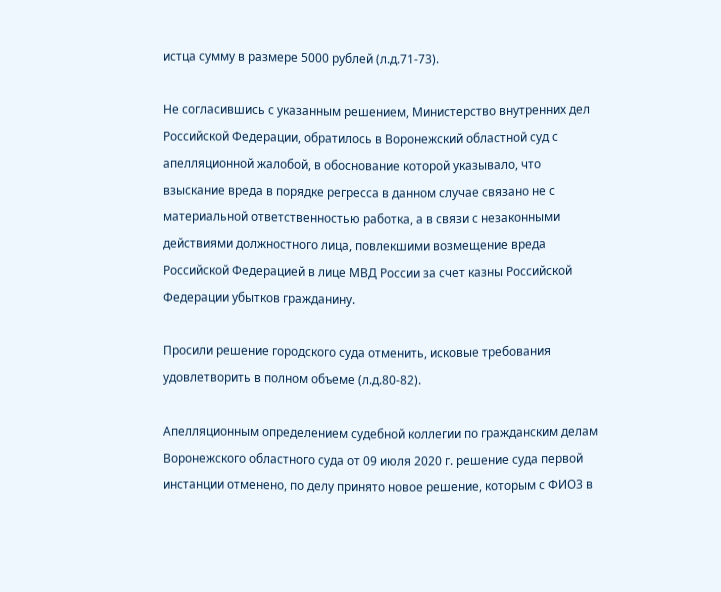истца сумму в размере 5000 рублей (л.д.71-73).

Не согласившись с указанным решением, Министерство внутренних дел Российской Федерации, обратилось в Воронежский областной суд с апелляционной жалобой, в обоснование которой указывало, что взыскание вреда в порядке регресса в данном случае связано не с материальной ответственностью работка, а в связи с незаконными действиями должностного лица, повлекшими возмещение вреда Российской Федерацией в лице МВД России за счет казны Российской Федерации убытков гражданину.

Просили решение городского суда отменить, исковые требования удовлетворить в полном объеме (л.д.80-82).

Апелляционным определением судебной коллегии по гражданским делам Воронежского областного суда от 09 июля 2020 г. решение суда первой инстанции отменено, по делу принято новое решение, которым с ФИО3 в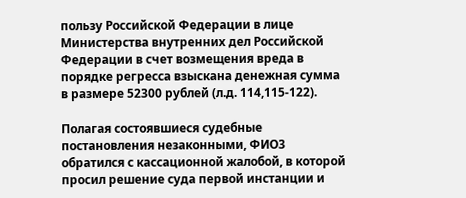пользу Российской Федерации в лице Министерства внутренних дел Российской Федерации в счет возмещения вреда в порядке регресса взыскана денежная сумма в размере 52300 рублей (л.д. 114,115-122).

Полагая состоявшиеся судебные постановления незаконными, ФИО3 обратился с кассационной жалобой, в которой просил решение суда первой инстанции и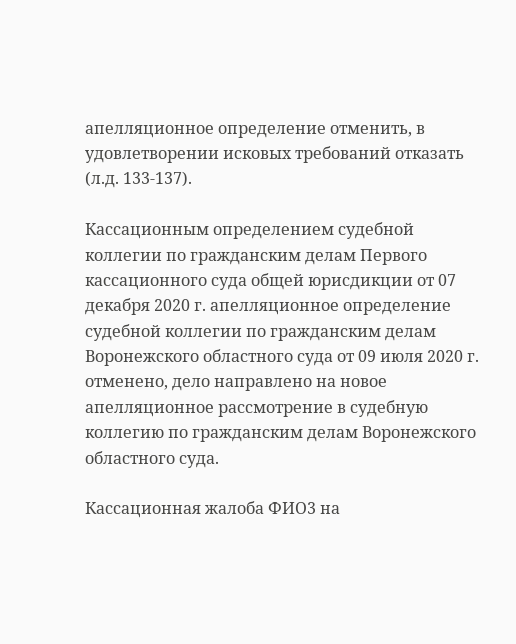апелляционное определение отменить, в удовлетворении исковых требований отказать (л.д. 133-137).

Кассационным определением судебной коллегии по гражданским делам Первого кассационного суда общей юрисдикции от 07 декабря 2020 г. апелляционное определение судебной коллегии по гражданским делам Воронежского областного суда от 09 июля 2020 г. отменено, дело направлено на новое апелляционное рассмотрение в судебную коллегию по гражданским делам Воронежского областного суда.

Кассационная жалоба ФИО3 на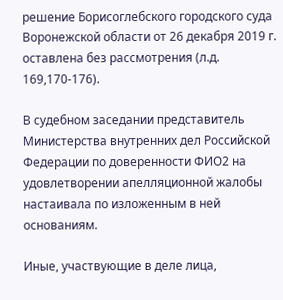решение Борисоглебского городского суда Воронежской области от 26 декабря 2019 г. оставлена без рассмотрения (л.д. 169,170-176).

В судебном заседании представитель Министерства внутренних дел Российской Федерации по доверенности ФИО2 на удовлетворении апелляционной жалобы настаивала по изложенным в ней основаниям.

Иные, участвующие в деле лица,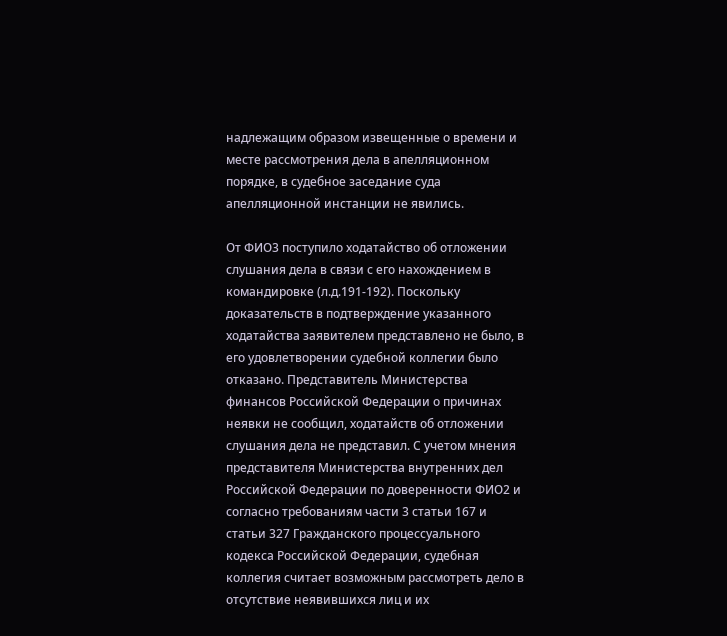надлежащим образом извещенные о времени и месте рассмотрения дела в апелляционном порядке, в судебное заседание суда апелляционной инстанции не явились.

От ФИО3 поступило ходатайство об отложении слушания дела в связи с его нахождением в командировке (л.д.191-192). Поскольку доказательств в подтверждение указанного ходатайства заявителем представлено не было, в его удовлетворении судебной коллегии было отказано. Представитель Министерства финансов Российской Федерации о причинах неявки не сообщил, ходатайств об отложении слушания дела не представил. С учетом мнения представителя Министерства внутренних дел Российской Федерации по доверенности ФИО2 и согласно требованиям части 3 статьи 167 и статьи 327 Гражданского процессуального кодекса Российской Федерации, судебная коллегия считает возможным рассмотреть дело в отсутствие неявившихся лиц и их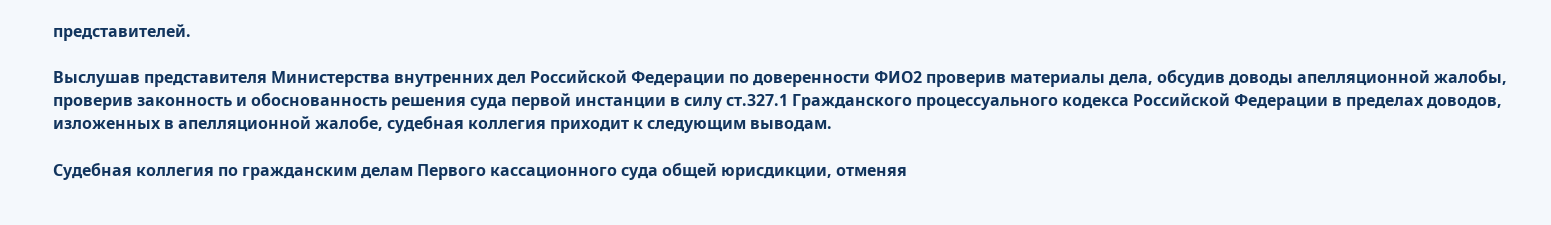представителей.

Выслушав представителя Министерства внутренних дел Российской Федерации по доверенности ФИО2 проверив материалы дела, обсудив доводы апелляционной жалобы, проверив законность и обоснованность решения суда первой инстанции в силу ст.327.1 Гражданского процессуального кодекса Российской Федерации в пределах доводов, изложенных в апелляционной жалобе, судебная коллегия приходит к следующим выводам.

Судебная коллегия по гражданским делам Первого кассационного суда общей юрисдикции, отменяя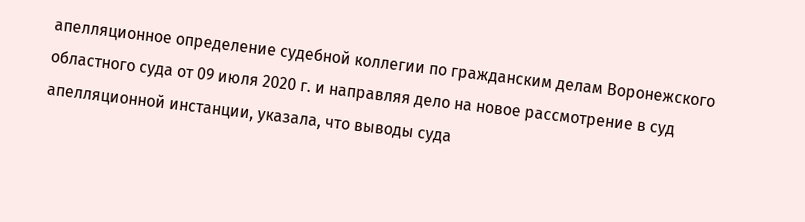апелляционное определение судебной коллегии по гражданским делам Воронежского областного суда от 09 июля 2020 г. и направляя дело на новое рассмотрение в суд апелляционной инстанции, указала, что выводы суда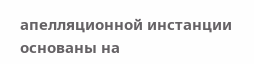апелляционной инстанции основаны на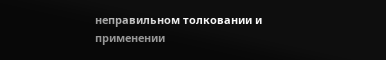неправильном толковании и применении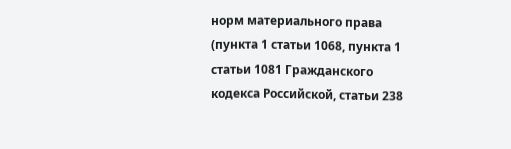норм материального права (пункта 1 статьи 1068, пункта 1 статьи 1081 Гражданского кодекса Российской, статьи 238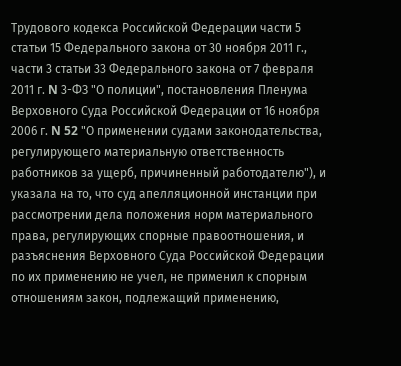Трудового кодекса Российской Федерации части 5 статьи 15 Федерального закона от 30 ноября 2011 г., части 3 статьи 33 Федерального закона от 7 февраля 2011 г. N 3-ФЗ "О полиции", постановления Пленума Верховного Суда Российской Федерации от 16 ноября 2006 г. N 52 "О применении судами законодательства, регулирующего материальную ответственность работников за ущерб, причиненный работодателю"), и указала на то, что суд апелляционной инстанции при рассмотрении дела положения норм материального права, регулирующих спорные правоотношения, и разъяснения Верховного Суда Российской Федерации по их применению не учел, не применил к спорным отношениям закон, подлежащий применению,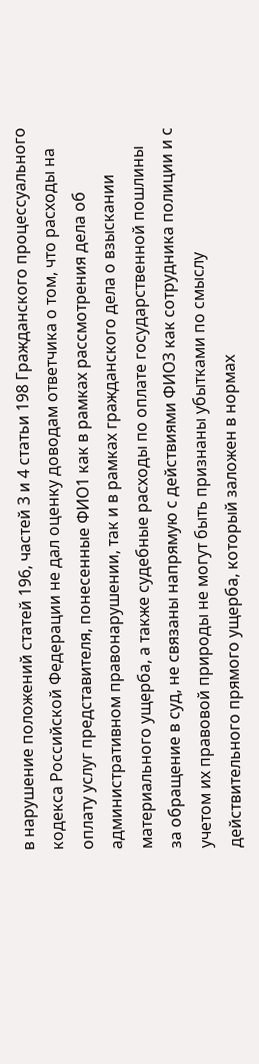в нарушение положений статей 196, частей 3 и 4 статьи 198 Гражданского процессуального кодекса Российской Федерации не дал оценку доводам ответчика о том, что расходы на оплату услуг представителя, понесенные ФИО1 как в рамках рассмотрения дела об административном правонарушении, так и в рамках гражданского дела о взыскании материального ущерба, а также судебные расходы по оплате государственной пошлины за обращение в суд, не связаны напрямую с действиями ФИО3 как сотрудника полиции и с учетом их правовой природы не могут быть признаны убытками по смыслу действительного прямого ущерба, который заложен в нормах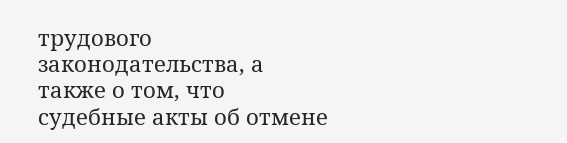трудового законодательства, а также о том, что судебные акты об отмене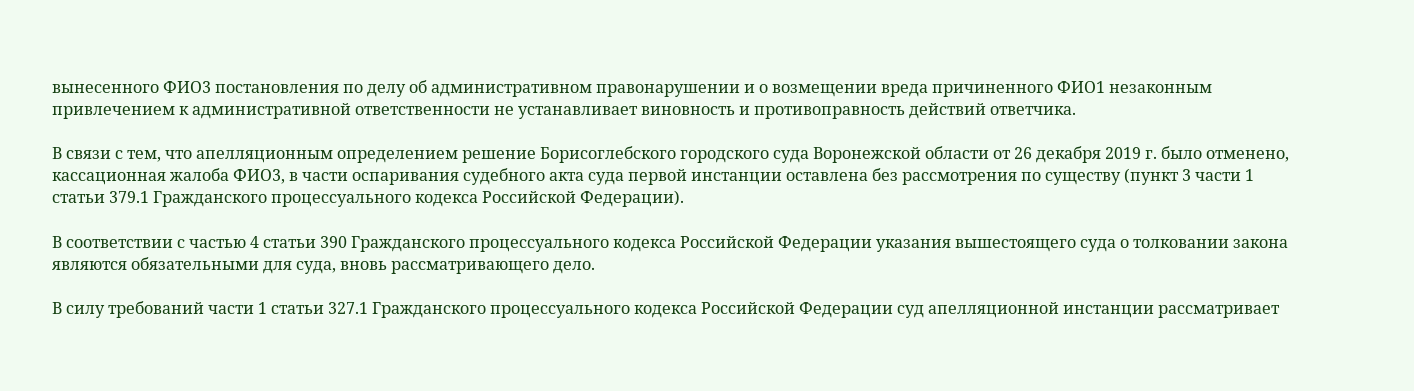вынесенного ФИО3 постановления по делу об административном правонарушении и о возмещении вреда причиненного ФИО1 незаконным привлечением к административной ответственности не устанавливает виновность и противоправность действий ответчика.

В связи с тем, что апелляционным определением решение Борисоглебского городского суда Воронежской области от 26 декабря 2019 г. было отменено, кассационная жалоба ФИО3, в части оспаривания судебного акта суда первой инстанции оставлена без рассмотрения по существу (пункт 3 части 1 статьи 379.1 Гражданского процессуального кодекса Российской Федерации).

В соответствии с частью 4 статьи 390 Гражданского процессуального кодекса Российской Федерации указания вышестоящего суда о толковании закона являются обязательными для суда, вновь рассматривающего дело.

В силу требований части 1 статьи 327.1 Гражданского процессуального кодекса Российской Федерации суд апелляционной инстанции рассматривает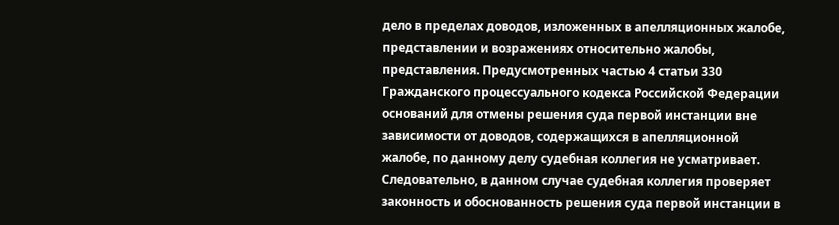дело в пределах доводов, изложенных в апелляционных жалобе, представлении и возражениях относительно жалобы, представления. Предусмотренных частью 4 статьи 330 Гражданского процессуального кодекса Российской Федерации оснований для отмены решения суда первой инстанции вне зависимости от доводов, содержащихся в апелляционной жалобе, по данному делу судебная коллегия не усматривает. Следовательно, в данном случае судебная коллегия проверяет законность и обоснованность решения суда первой инстанции в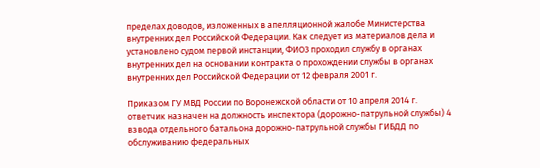пределах доводов, изложенных в апелляционной жалобе Министерства внутренних дел Российской Федерации. Как следует из материалов дела и установлено судом первой инстанции, ФИО3 проходил службу в органах внутренних дел на основании контракта о прохождении службы в органах внутренних дел Российской Федерации от 12 февраля 2001 г.

Приказом ГУ МВД России по Воронежской области от 10 апреля 2014 г. ответчик назначен на должность инспектора (дорожно-патрульной службы) 4 взвода отдельного батальона дорожно-патрульной службы ГИБДД по обслуживанию федеральных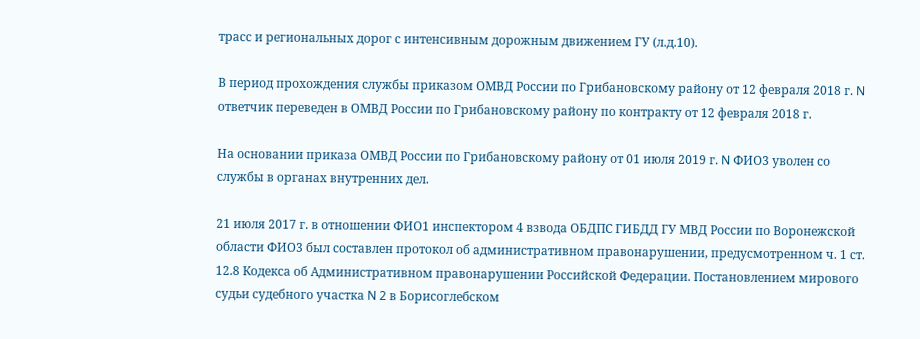трасс и региональных дорог с интенсивным дорожным движением ГУ (л.д.10).

В период прохождения службы приказом ОМВД России по Грибановскому району от 12 февраля 2018 г. N ответчик переведен в ОМВД России по Грибановскому району по контракту от 12 февраля 2018 г.

На основании приказа ОМВД России по Грибановскому району от 01 июля 2019 г. N ФИО3 уволен со службы в органах внутренних дел.

21 июля 2017 г. в отношении ФИО1 инспектором 4 взвода ОБДПС ГИБДД ГУ МВД России по Воронежской области ФИО3 был составлен протокол об административном правонарушении, предусмотренном ч. 1 ст. 12.8 Кодекса об Административном правонарушении Российской Федерации. Постановлением мирового судьи судебного участка N 2 в Борисоглебском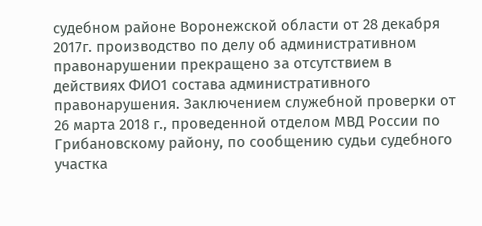судебном районе Воронежской области от 28 декабря 2017г. производство по делу об административном правонарушении прекращено за отсутствием в действиях ФИО1 состава административного правонарушения. Заключением служебной проверки от 26 марта 2018 г., проведенной отделом МВД России по Грибановскому району, по сообщению судьи судебного участка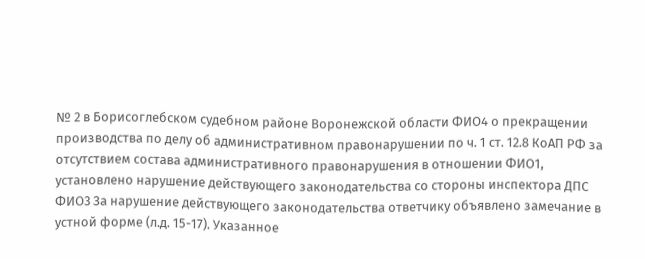№ 2 в Борисоглебском судебном районе Воронежской области ФИО4 о прекращении производства по делу об административном правонарушении по ч. 1 ст. 12.8 КоАП РФ за отсутствием состава административного правонарушения в отношении ФИО1, установлено нарушение действующего законодательства со стороны инспектора ДПС ФИО3 За нарушение действующего законодательства ответчику объявлено замечание в устной форме (л.д. 15-17). Указанное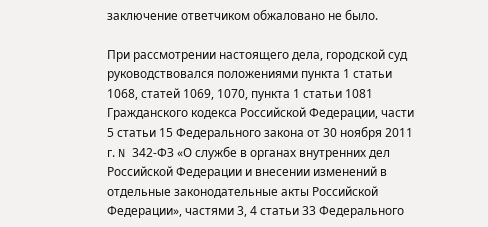заключение ответчиком обжаловано не было.

При рассмотрении настоящего дела, городской суд руководствовался положениями пункта 1 статьи 1068, статей 1069, 1070, пункта 1 статьи 1081 Гражданского кодекса Российской Федерации, части 5 статьи 15 Федерального закона от 30 ноября 2011 г. N 342-ФЗ «О службе в органах внутренних дел Российской Федерации и внесении изменений в отдельные законодательные акты Российской Федерации», частями 3, 4 статьи 33 Федерального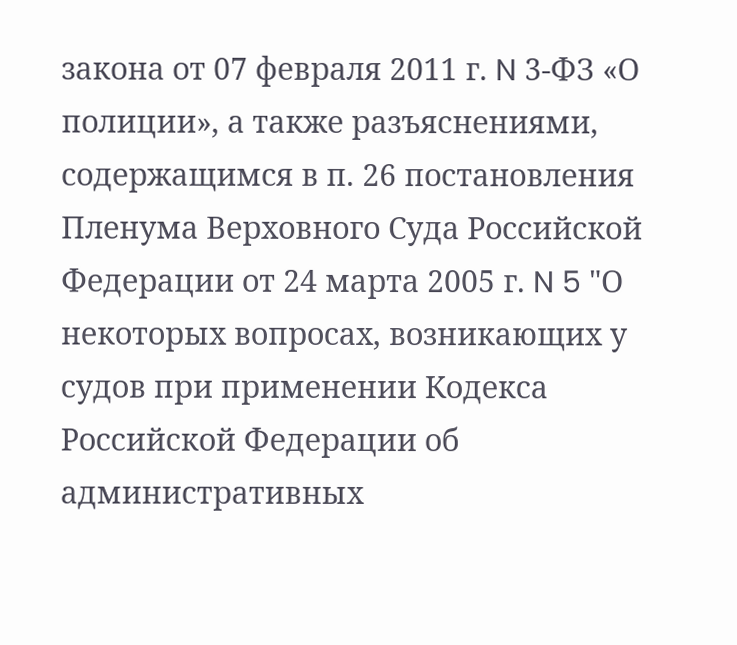закона от 07 февраля 2011 г. N 3-ФЗ «О полиции», а также разъяснениями, содержащимся в п. 26 постановления Пленума Верховного Суда Российской Федерации от 24 марта 2005 г. N 5 "О некоторых вопросах, возникающих у судов при применении Кодекса Российской Федерации об административных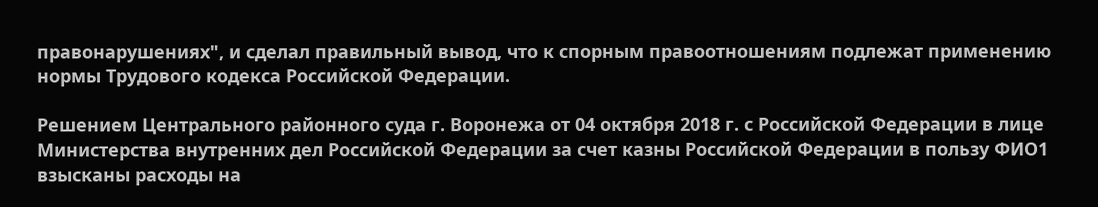правонарушениях", и сделал правильный вывод, что к спорным правоотношениям подлежат применению нормы Трудового кодекса Российской Федерации.

Решением Центрального районного суда г. Воронежа от 04 октября 2018 г. с Российской Федерации в лице Министерства внутренних дел Российской Федерации за счет казны Российской Федерации в пользу ФИО1 взысканы расходы на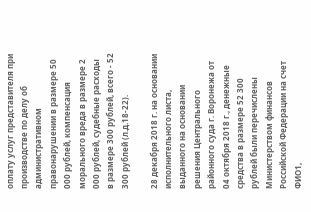оплату услуг представителя при производстве по делу об административном правонарушении в размере 50 000 рублей, компенсация морального вреда в размере 2 000 рублей, судебные расходы в размере 300 рублей, всего - 52 300 рублей (л.д.18-22).

28 декабря 2018 г. на основании исполнительного листа, выданного на основании решения Центрального районного суда г. Воронежа от 04 октября 2018 г., денежные средства в размере 52 300 рублей были перечислены Министерством финансов Российской Федерации на счет ФИО1,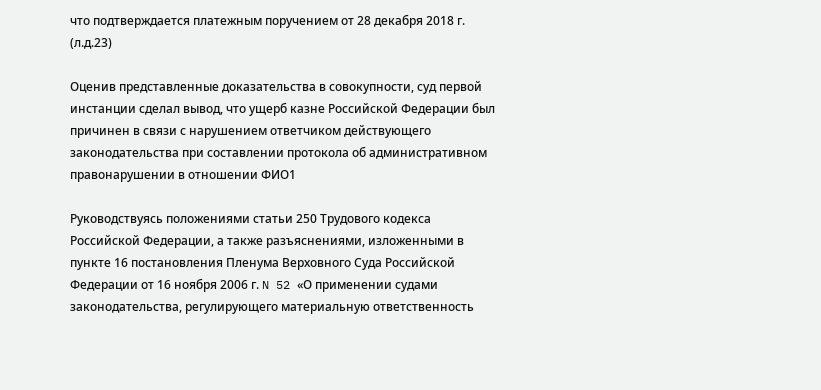что подтверждается платежным поручением от 28 декабря 2018 г. (л.д.23)

Оценив представленные доказательства в совокупности, суд первой инстанции сделал вывод, что ущерб казне Российской Федерации был причинен в связи с нарушением ответчиком действующего законодательства при составлении протокола об административном правонарушении в отношении ФИО1

Руководствуясь положениями статьи 250 Трудового кодекса Российской Федерации, а также разъяснениями, изложенными в пункте 16 постановления Пленума Верховного Суда Российской Федерации от 16 ноября 2006 г. N 52 «О применении судами законодательства, регулирующего материальную ответственность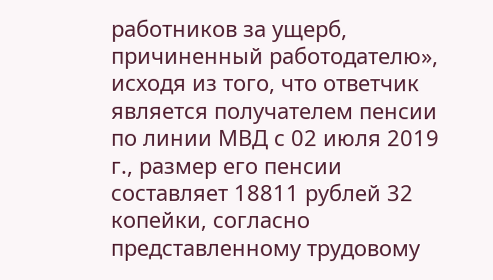работников за ущерб, причиненный работодателю», исходя из того, что ответчик является получателем пенсии по линии МВД с 02 июля 2019 г., размер его пенсии составляет 18811 рублей 32 копейки, согласно представленному трудовому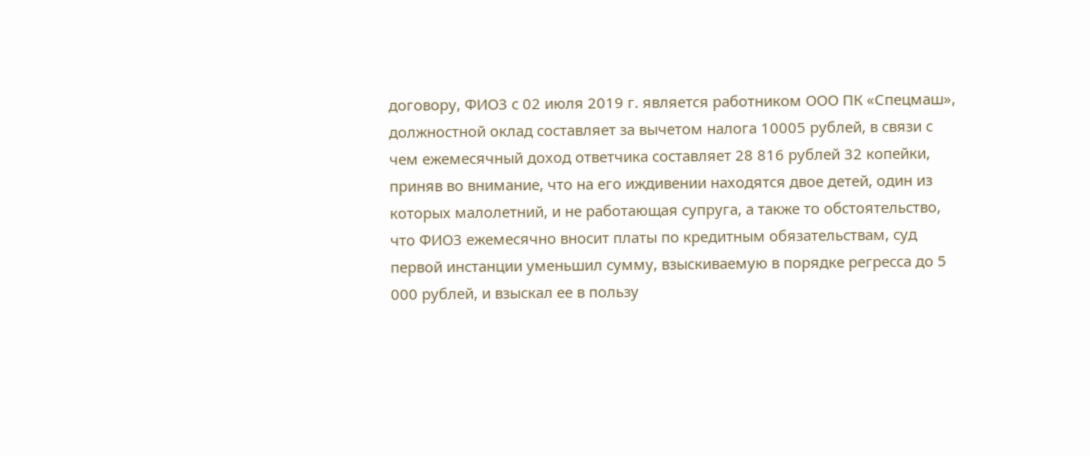договору, ФИО3 с 02 июля 2019 г. является работником ООО ПК «Спецмаш», должностной оклад составляет за вычетом налога 10005 рублей, в связи с чем ежемесячный доход ответчика составляет 28 816 рублей 32 копейки, приняв во внимание, что на его иждивении находятся двое детей, один из которых малолетний, и не работающая супруга, а также то обстоятельство, что ФИО3 ежемесячно вносит платы по кредитным обязательствам, суд первой инстанции уменьшил сумму, взыскиваемую в порядке регресса до 5 000 рублей, и взыскал ее в пользу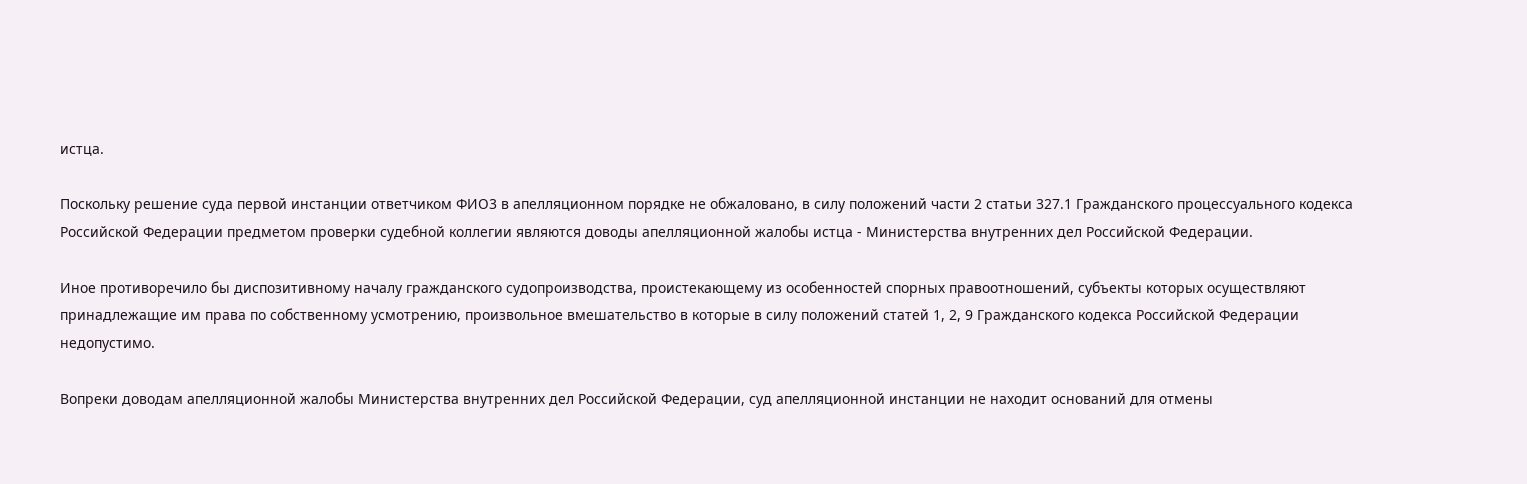истца.

Поскольку решение суда первой инстанции ответчиком ФИО3 в апелляционном порядке не обжаловано, в силу положений части 2 статьи 327.1 Гражданского процессуального кодекса Российской Федерации предметом проверки судебной коллегии являются доводы апелляционной жалобы истца - Министерства внутренних дел Российской Федерации.

Иное противоречило бы диспозитивному началу гражданского судопроизводства, проистекающему из особенностей спорных правоотношений, субъекты которых осуществляют принадлежащие им права по собственному усмотрению, произвольное вмешательство в которые в силу положений статей 1, 2, 9 Гражданского кодекса Российской Федерации недопустимо.

Вопреки доводам апелляционной жалобы Министерства внутренних дел Российской Федерации, суд апелляционной инстанции не находит оснований для отмены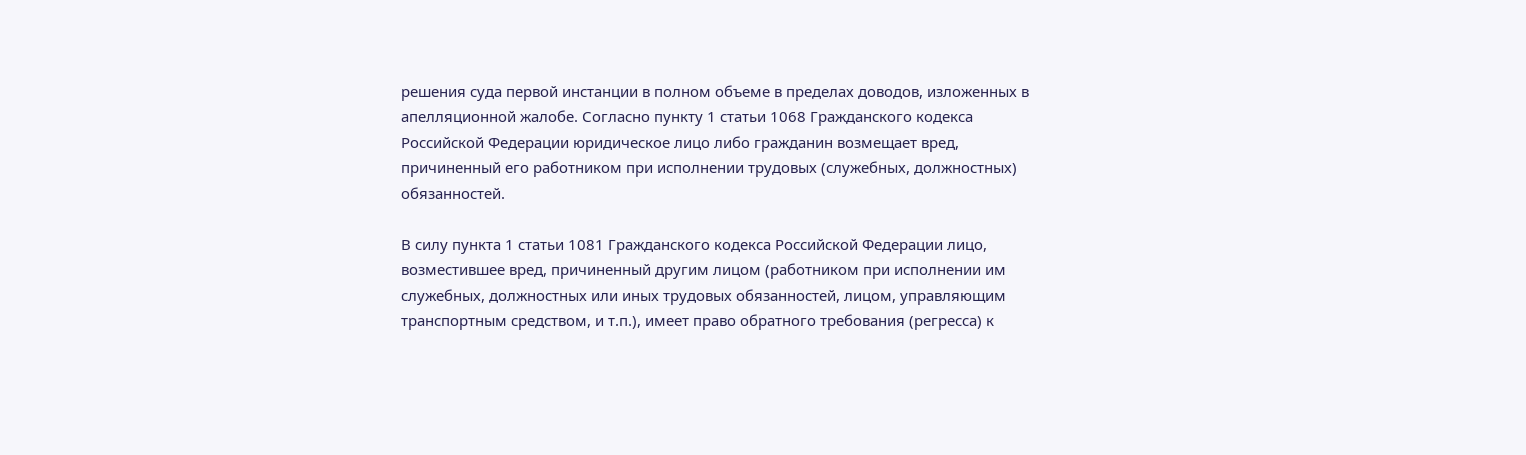решения суда первой инстанции в полном объеме в пределах доводов, изложенных в апелляционной жалобе. Согласно пункту 1 статьи 1068 Гражданского кодекса Российской Федерации юридическое лицо либо гражданин возмещает вред, причиненный его работником при исполнении трудовых (служебных, должностных) обязанностей.

В силу пункта 1 статьи 1081 Гражданского кодекса Российской Федерации лицо, возместившее вред, причиненный другим лицом (работником при исполнении им служебных, должностных или иных трудовых обязанностей, лицом, управляющим транспортным средством, и т.п.), имеет право обратного требования (регресса) к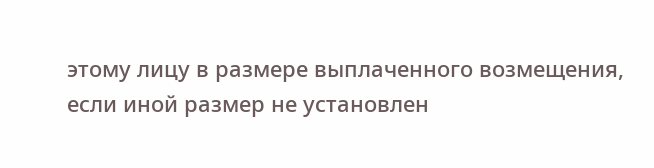этому лицу в размере выплаченного возмещения, если иной размер не установлен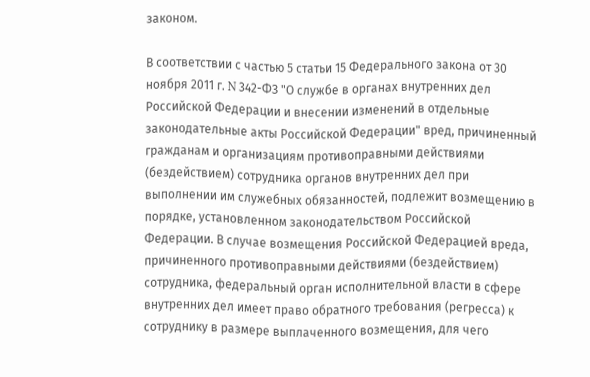законом.

В соответствии с частью 5 статьи 15 Федерального закона от 30 ноября 2011 г. N 342-ФЗ "О службе в органах внутренних дел Российской Федерации и внесении изменений в отдельные законодательные акты Российской Федерации" вред, причиненный гражданам и организациям противоправными действиями (бездействием) сотрудника органов внутренних дел при выполнении им служебных обязанностей, подлежит возмещению в порядке, установленном законодательством Российской Федерации. В случае возмещения Российской Федерацией вреда, причиненного противоправными действиями (бездействием) сотрудника, федеральный орган исполнительной власти в сфере внутренних дел имеет право обратного требования (регресса) к сотруднику в размере выплаченного возмещения, для чего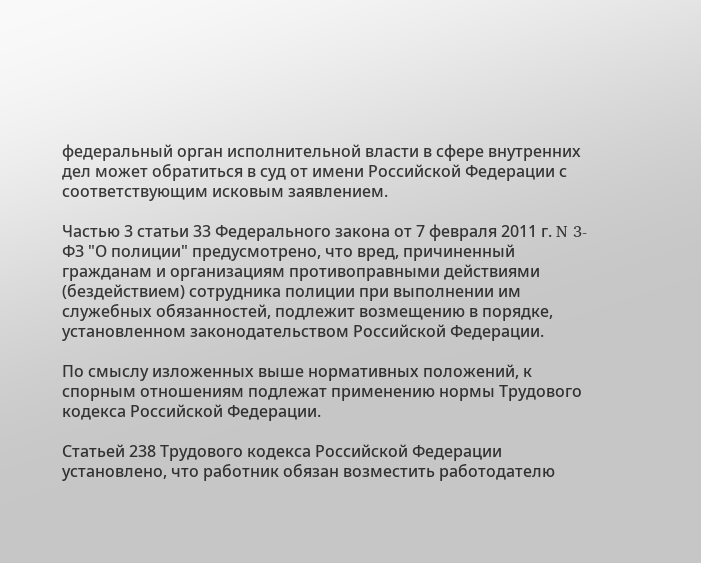федеральный орган исполнительной власти в сфере внутренних дел может обратиться в суд от имени Российской Федерации с соответствующим исковым заявлением.

Частью 3 статьи 33 Федерального закона от 7 февраля 2011 г. N 3-ФЗ "О полиции" предусмотрено, что вред, причиненный гражданам и организациям противоправными действиями (бездействием) сотрудника полиции при выполнении им служебных обязанностей, подлежит возмещению в порядке, установленном законодательством Российской Федерации.

По смыслу изложенных выше нормативных положений, к спорным отношениям подлежат применению нормы Трудового кодекса Российской Федерации.

Статьей 238 Трудового кодекса Российской Федерации установлено, что работник обязан возместить работодателю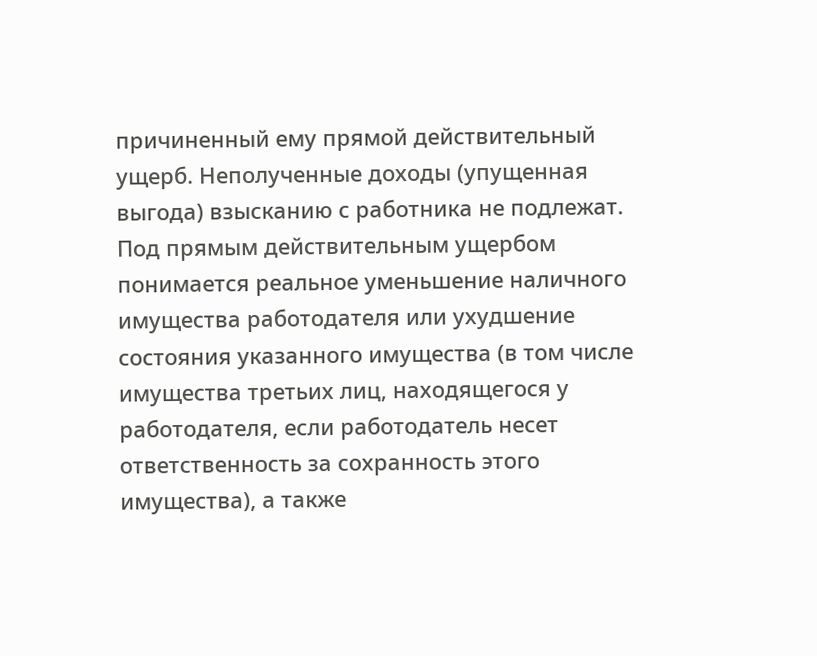причиненный ему прямой действительный ущерб. Неполученные доходы (упущенная выгода) взысканию с работника не подлежат. Под прямым действительным ущербом понимается реальное уменьшение наличного имущества работодателя или ухудшение состояния указанного имущества (в том числе имущества третьих лиц, находящегося у работодателя, если работодатель несет ответственность за сохранность этого имущества), а также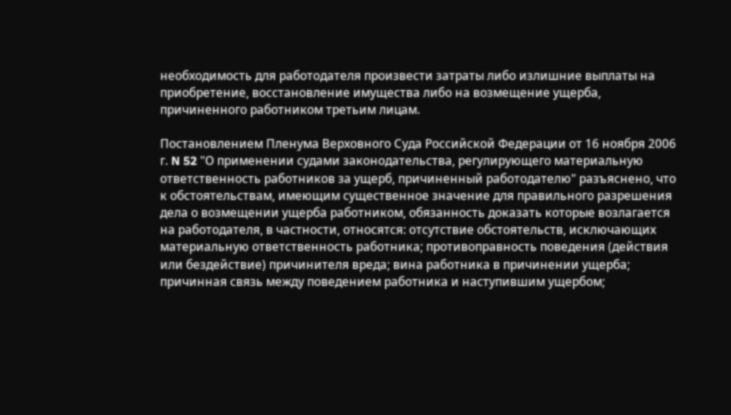необходимость для работодателя произвести затраты либо излишние выплаты на приобретение, восстановление имущества либо на возмещение ущерба, причиненного работником третьим лицам.

Постановлением Пленума Верховного Суда Российской Федерации от 16 ноября 2006 г. N 52 "О применении судами законодательства, регулирующего материальную ответственность работников за ущерб, причиненный работодателю" разъяснено, что к обстоятельствам, имеющим существенное значение для правильного разрешения дела о возмещении ущерба работником, обязанность доказать которые возлагается на работодателя, в частности, относятся: отсутствие обстоятельств, исключающих материальную ответственность работника; противоправность поведения (действия или бездействие) причинителя вреда; вина работника в причинении ущерба; причинная связь между поведением работника и наступившим ущербом;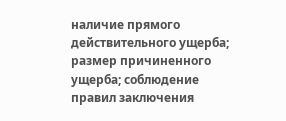наличие прямого действительного ущерба; размер причиненного ущерба; соблюдение правил заключения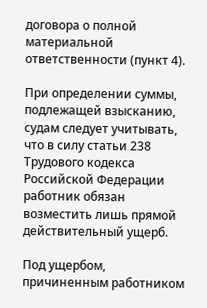договора о полной материальной ответственности (пункт 4).

При определении суммы, подлежащей взысканию, судам следует учитывать, что в силу статьи 238 Трудового кодекса Российской Федерации работник обязан возместить лишь прямой действительный ущерб.

Под ущербом, причиненным работником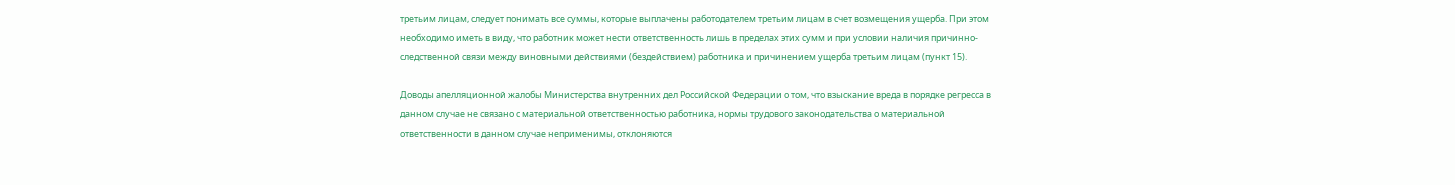третьим лицам, следует понимать все суммы, которые выплачены работодателем третьим лицам в счет возмещения ущерба. При этом необходимо иметь в виду, что работник может нести ответственность лишь в пределах этих сумм и при условии наличия причинно-следственной связи между виновными действиями (бездействием) работника и причинением ущерба третьим лицам (пункт 15).

Доводы апелляционной жалобы Министерства внутренних дел Российской Федерации о том, что взыскание вреда в порядке регресса в данном случае не связано с материальной ответственностью работника, нормы трудового законодательства о материальной ответственности в данном случае неприменимы, отклоняются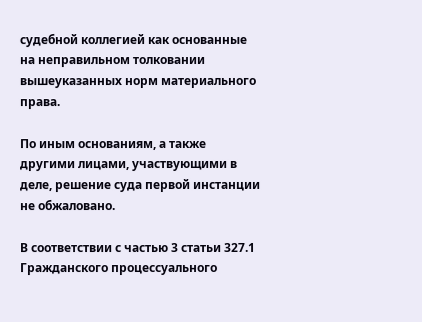судебной коллегией как основанные на неправильном толковании вышеуказанных норм материального права.

По иным основаниям, а также другими лицами, участвующими в деле, решение суда первой инстанции не обжаловано.

В соответствии с частью 3 статьи 327.1 Гражданского процессуального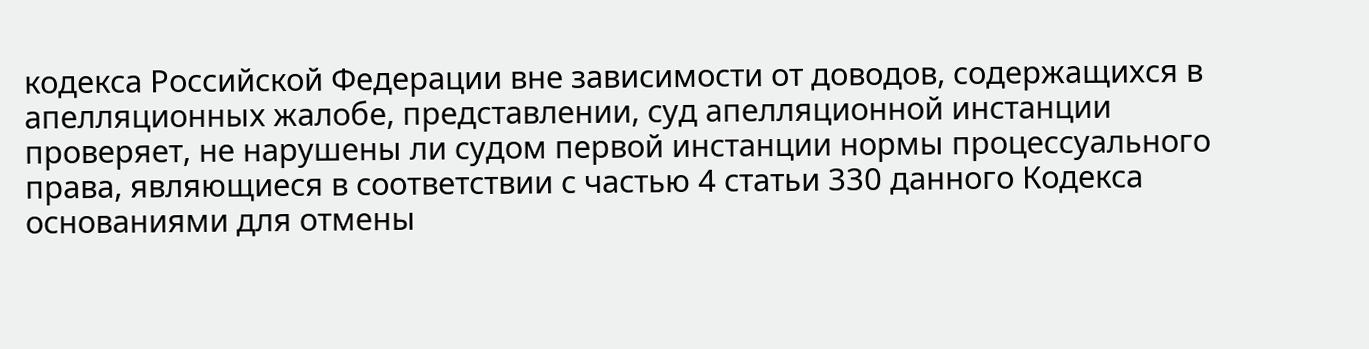кодекса Российской Федерации вне зависимости от доводов, содержащихся в апелляционных жалобе, представлении, суд апелляционной инстанции проверяет, не нарушены ли судом первой инстанции нормы процессуального права, являющиеся в соответствии с частью 4 статьи 330 данного Кодекса основаниями для отмены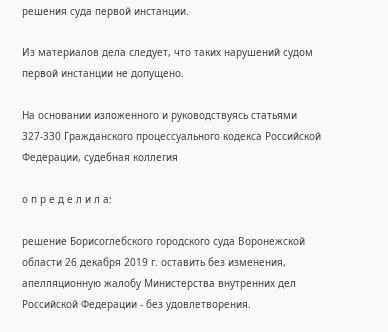решения суда первой инстанции.

Из материалов дела следует, что таких нарушений судом первой инстанции не допущено.

На основании изложенного и руководствуясь статьями 327-330 Гражданского процессуального кодекса Российской Федерации, судебная коллегия

о п р е д е л и л а:

решение Борисоглебского городского суда Воронежской области 26 декабря 2019 г. оставить без изменения, апелляционную жалобу Министерства внутренних дел Российской Федерации - без удовлетворения.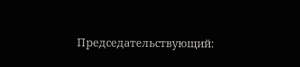Председательствующий: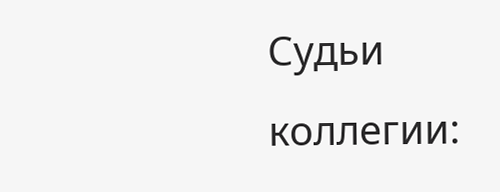Судьи коллегии: